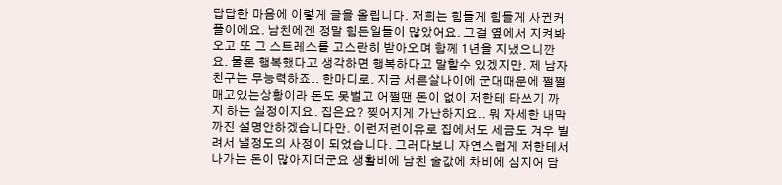답답한 마음에 이렇게 글을 올립니다. 저희는 힘들게 힘들게 사귄커플이에요. 남친에겐 정말 힘든일들이 많았어요. 그걸 옆에서 지켜봐오고 또 그 스트레스를 고스란히 받아오며 함께 1년을 지냈으니깐요. 물론 행복했다고 생각하면 행복하다고 말할수 있겠지만. 제 남자친구는 무능력하죠.. 한마디로. 지금 서른살나이에 군대때문에 쩔쩔매고있는상황이라 돈도 못벌고 어쩔땐 돈이 없이 저한테 타쓰기 까지 하는 실정이지요. 집은요? 찢어지게 가난하지요.. 뭐 자세한 내막까진 설명안하겠습니다만. 이런저런이유로 집에서도 세금도 겨우 빌려서 낼정도의 사정이 되었습니다. 그러다보니 자연스럽게 저한테서 나가는 돈이 많아지더군요 생활비에 남친 술값에 차비에 심지어 담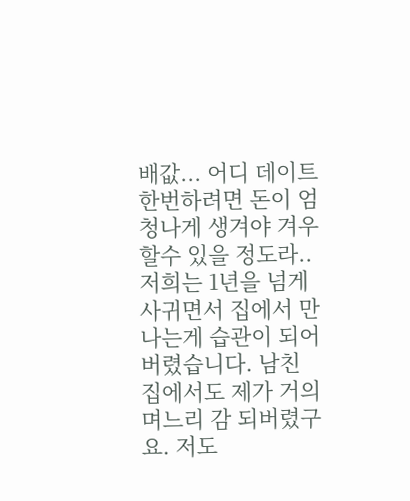배값... 어디 데이트한번하려면 돈이 엄청나게 생겨야 겨우 할수 있을 정도라.. 저희는 1년을 넘게 사귀면서 집에서 만나는게 습관이 되어버렸습니다. 남친 집에서도 제가 거의 며느리 감 되버렸구요. 저도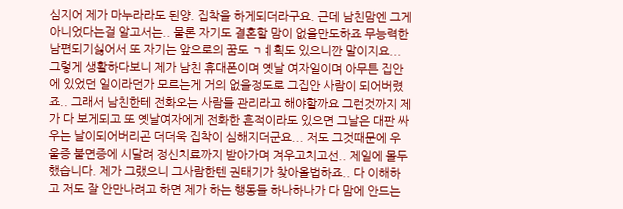심지어 제가 마누라라도 된양. 집착을 하게되더라구요. 근데 남친맘엔 그게 아니었다는걸 알고서는.. 물론 자기도 결혼할 맘이 없을만도하죠 무능력한 남편되기싫어서 또 자기는 앞으로의 꿈도 ㄱㅖ획도 있으니깐 말이지요... 그렇게 생활하다보니 제가 남친 휴대폰이며 옛날 여자일이며 아무튼 집안에 있었던 일이라던가 모르는게 거의 없을정도로 그집안 사람이 되어버렸죠.. 그래서 남친한테 전화오는 사람들 관리라고 해야할까요 그런것까지 제가 다 보게되고 또 옛날여자에게 전화한 흔적이라도 있으면 그날은 대판 싸우는 날이되어버리곤 더더욱 집착이 심해지더군요... 저도 그것때문에 우울증 불면증에 시달려 정신치료까지 받아가며 겨우고치고선.. 제일에 몰두했습니다. 제가 그랬으니 그사람한텐 권태기가 찾아올법하죠.. 다 이해하고 저도 잘 안만나려고 하면 제가 하는 행동들 하나하나가 다 맘에 안드는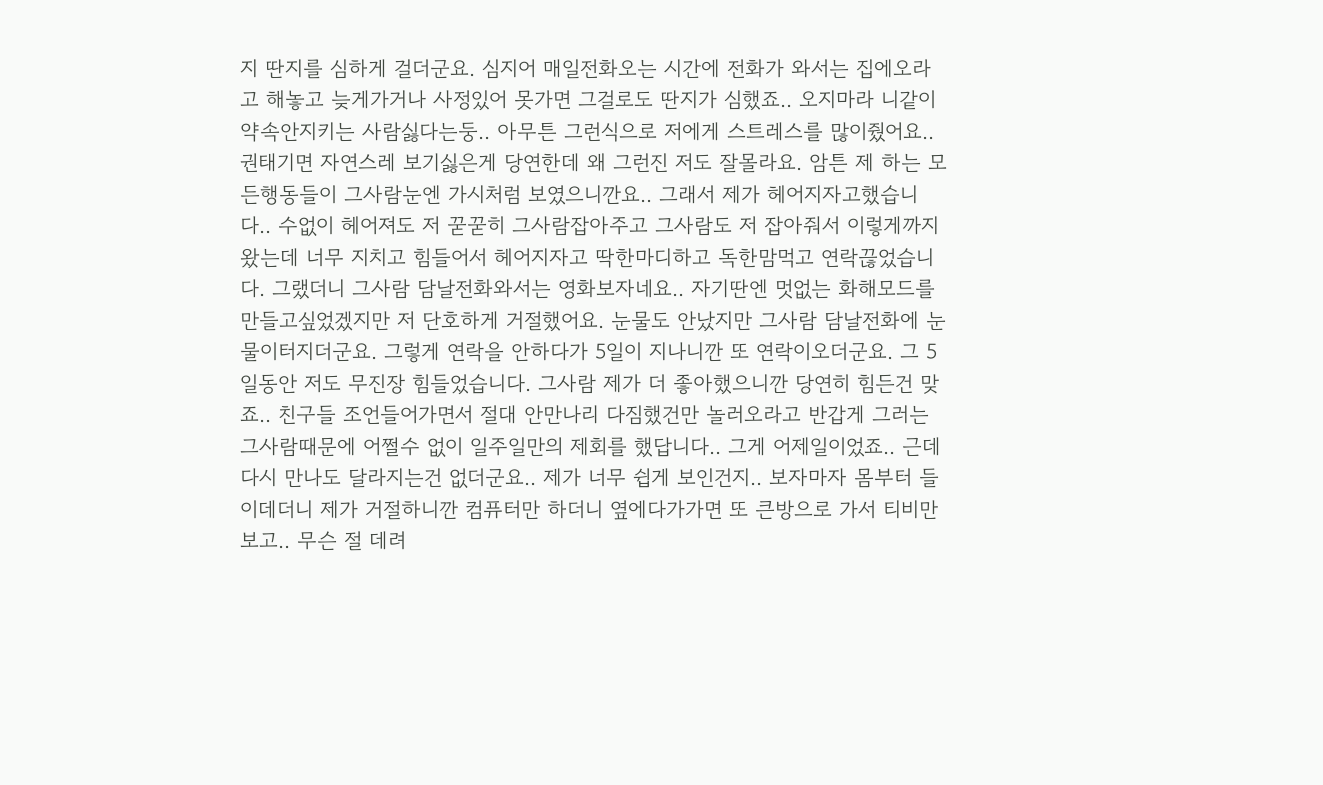지 딴지를 심하게 걸더군요. 심지어 매일전화오는 시간에 전화가 와서는 집에오라고 해놓고 늦게가거나 사정있어 못가면 그걸로도 딴지가 심했죠.. 오지마라 니같이 약속안지키는 사람싫다는둥.. 아무튼 그런식으로 저에게 스트레스를 많이줬어요.. 권태기면 자연스레 보기싫은게 당연한데 왜 그런진 저도 잘몰라요. 암튼 제 하는 모든행동들이 그사람눈엔 가시처럼 보였으니깐요.. 그래서 제가 헤어지자고했습니다.. 수없이 헤어져도 저 꾿꾿히 그사람잡아주고 그사람도 저 잡아줘서 이렇게까지 왔는데 너무 지치고 힘들어서 헤어지자고 딱한마디하고 독한맘먹고 연락끊었습니다. 그랬더니 그사람 담날전화와서는 영화보자네요.. 자기딴엔 멋없는 화해모드를 만들고싶었겠지만 저 단호하게 거절했어요. 눈물도 안났지만 그사람 담날전화에 눈물이터지더군요. 그렇게 연락을 안하다가 5일이 지나니깐 또 연락이오더군요. 그 5일동안 저도 무진장 힘들었습니다. 그사람 제가 더 좋아했으니깐 당연히 힘든건 맞죠.. 친구들 조언들어가면서 절대 안만나리 다짐했건만 놀러오라고 반갑게 그러는 그사람때문에 어쩔수 없이 일주일만의 제회를 했답니다.. 그게 어제일이었죠.. 근데 다시 만나도 달라지는건 없더군요.. 제가 너무 쉽게 보인건지.. 보자마자 몸부터 들이데더니 제가 거절하니깐 컴퓨터만 하더니 옆에다가가면 또 큰방으로 가서 티비만 보고.. 무슨 절 데려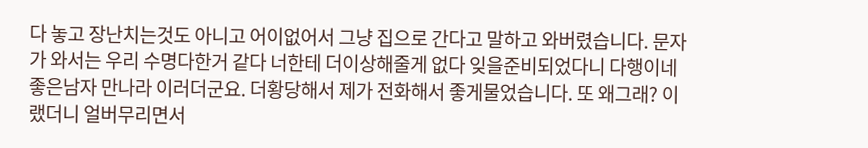다 놓고 장난치는것도 아니고 어이없어서 그냥 집으로 간다고 말하고 와버렸습니다. 문자가 와서는 우리 수명다한거 같다 너한테 더이상해줄게 없다 잊을준비되었다니 다행이네 좋은남자 만나라 이러더군요. 더황당해서 제가 전화해서 좋게물었습니다. 또 왜그래? 이랬더니 얼버무리면서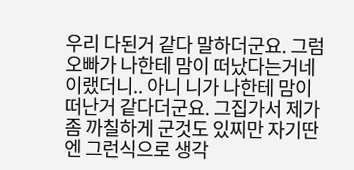우리 다된거 같다 말하더군요. 그럼 오빠가 나한테 맘이 떠났다는거네 이랬더니.. 아니 니가 나한테 맘이 떠난거 같다더군요. 그집가서 제가좀 까칠하게 군것도 있찌만 자기딴엔 그런식으로 생각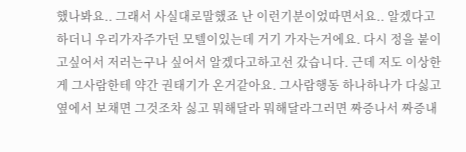했나봐요.. 그래서 사실대로말했죠 난 이런기분이었따면서요.. 알겠다고하더니 우리가자주가던 모텔이있는데 거기 가자는거에요. 다시 정을 붙이고싶어서 저러는구나 싶어서 알겠다고하고선 갔습니다. 근데 저도 이상한게 그사람한테 약간 권태기가 온거같아요. 그사람행동 하나하나가 다싫고 옆에서 보채면 그것조차 싫고 뭐해달라 뭐해달라그러면 짜증나서 짜증내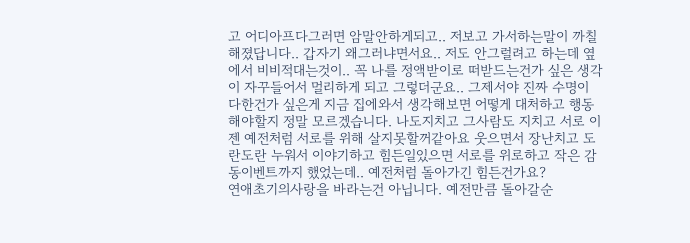고 어디아프다그러면 암말안하게되고.. 저보고 가서하는말이 까칠해졌답니다.. 갑자기 왜그러냐면서요.. 저도 안그럴려고 하는데 옆에서 비비적대는것이.. 꼭 나를 정액받이로 떠받드는건가 싶은 생각이 자꾸들어서 멀리하게 되고 그렇더군요.. 그제서야 진짜 수명이 다한건가 싶은게 지금 집에와서 생각해보면 어떻게 대처하고 행동해야할지 정말 모르겠습니다. 나도지치고 그사람도 지치고 서로 이젠 예전처럼 서로를 위해 살지못할꺼같아요 웃으면서 장난치고 도란도란 누워서 이야기하고 힘든일있으면 서로를 위로하고 작은 감동이벤트까지 했었는데.. 예전처럼 돌아가긴 힘든건가요?
연애초기의사랑을 바라는건 아닙니다. 예전만큼 돌아갈순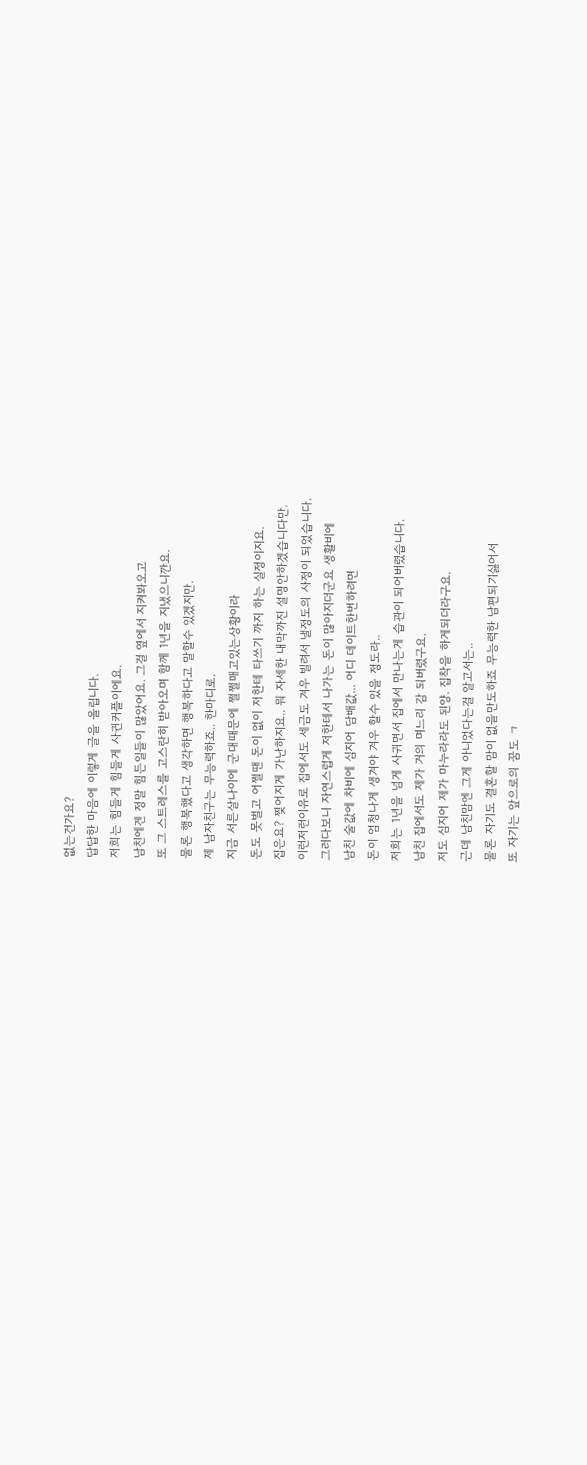없는건가요?
답답한 마음에 이렇게 글을 올립니다.
저희는 힘들게 힘들게 사귄커플이에요.
남친에겐 정말 힘든일들이 많았어요. 그걸 옆에서 지켜봐오고
또 그 스트레스를 고스란히 받아오며 함께 1년을 지냈으니깐요.
물론 행복했다고 생각하면 행복하다고 말할수 있겠지만.
제 남자친구는 무능력하죠.. 한마디로.
지금 서른살나이에 군대때문에 쩔쩔매고있는상황이라
돈도 못벌고 어쩔땐 돈이 없이 저한테 타쓰기 까지 하는 실정이지요.
집은요? 찢어지게 가난하지요.. 뭐 자세한 내막까진 설명안하겠습니다만.
이런저런이유로 집에서도 세금도 겨우 빌려서 낼정도의 사정이 되었습니다.
그러다보니 자연스럽게 저한테서 나가는 돈이 많아지더군요 생활비에
남친 술값에 차비에 심지어 담배값... 어디 데이트한번하려면
돈이 엄청나게 생겨야 겨우 할수 있을 정도라..
저희는 1년을 넘게 사귀면서 집에서 만나는게 습관이 되어버렸습니다.
남친 집에서도 제가 거의 며느리 감 되버렸구요.
저도 심지어 제가 마누라라도 된양. 집착을 하게되더라구요.
근데 남친맘엔 그게 아니었다는걸 알고서는..
물론 자기도 결혼할 맘이 없을만도하죠 무능력한 남편되기싫어서
또 자기는 앞으로의 꿈도 ㄱ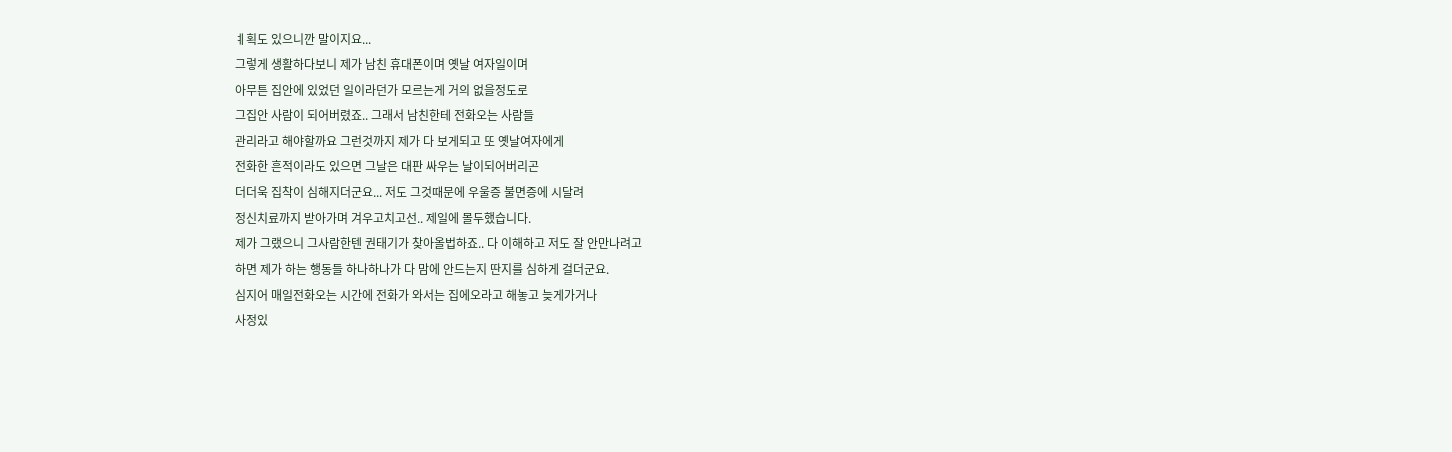ㅖ획도 있으니깐 말이지요...
그렇게 생활하다보니 제가 남친 휴대폰이며 옛날 여자일이며
아무튼 집안에 있었던 일이라던가 모르는게 거의 없을정도로
그집안 사람이 되어버렸죠.. 그래서 남친한테 전화오는 사람들
관리라고 해야할까요 그런것까지 제가 다 보게되고 또 옛날여자에게
전화한 흔적이라도 있으면 그날은 대판 싸우는 날이되어버리곤
더더욱 집착이 심해지더군요... 저도 그것때문에 우울증 불면증에 시달려
정신치료까지 받아가며 겨우고치고선.. 제일에 몰두했습니다.
제가 그랬으니 그사람한텐 권태기가 찾아올법하죠.. 다 이해하고 저도 잘 안만나려고
하면 제가 하는 행동들 하나하나가 다 맘에 안드는지 딴지를 심하게 걸더군요.
심지어 매일전화오는 시간에 전화가 와서는 집에오라고 해놓고 늦게가거나
사정있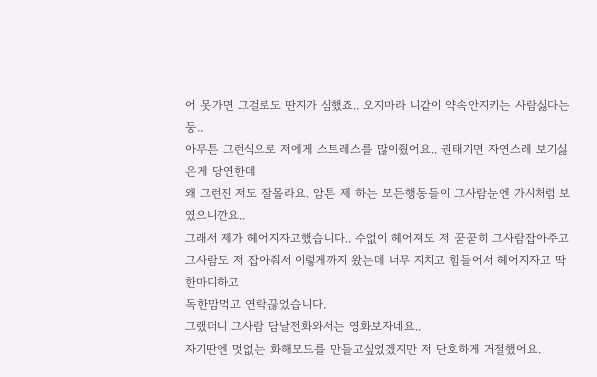어 못가면 그걸로도 딴지가 심했죠.. 오지마라 니같이 약속안지키는 사람싫다는둥..
아무튼 그런식으로 저에게 스트레스를 많이줬어요.. 권태기면 자연스레 보기싫은게 당연한데
왜 그런진 저도 잘몰라요. 암튼 제 하는 모든행동들이 그사람눈엔 가시처럼 보였으니깐요..
그래서 제가 헤어지자고했습니다.. 수없이 헤어져도 저 꾿꾿히 그사람잡아주고
그사람도 저 잡아줘서 이렇게까지 왔는데 너무 지치고 힘들어서 헤어지자고 딱한마디하고
독한맘먹고 연락끊었습니다.
그랬더니 그사람 담날전화와서는 영화보자네요..
자기딴엔 멋없는 화해모드를 만들고싶었겠지만 저 단호하게 거절했어요.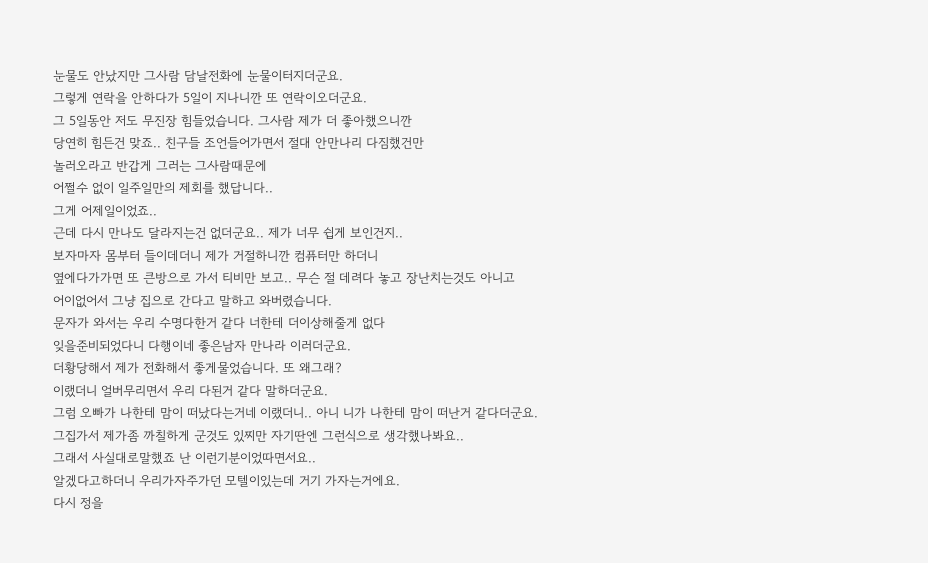눈물도 안났지만 그사람 담날전화에 눈물이터지더군요.
그렇게 연락을 안하다가 5일이 지나니깐 또 연락이오더군요.
그 5일동안 저도 무진장 힘들었습니다. 그사람 제가 더 좋아했으니깐
당연히 힘든건 맞죠.. 친구들 조언들어가면서 절대 안만나리 다짐했건만
놀러오라고 반갑게 그러는 그사람때문에
어쩔수 없이 일주일만의 제회를 했답니다..
그게 어제일이었죠..
근데 다시 만나도 달라지는건 없더군요.. 제가 너무 쉽게 보인건지..
보자마자 몸부터 들이데더니 제가 거절하니깐 컴퓨터만 하더니
옆에다가가면 또 큰방으로 가서 티비만 보고.. 무슨 절 데려다 놓고 장난치는것도 아니고
어이없어서 그냥 집으로 간다고 말하고 와버렸습니다.
문자가 와서는 우리 수명다한거 같다 너한테 더이상해줄게 없다
잊을준비되었다니 다행이네 좋은남자 만나라 이러더군요.
더황당해서 제가 전화해서 좋게물었습니다. 또 왜그래?
이랬더니 얼버무리면서 우리 다된거 같다 말하더군요.
그럼 오빠가 나한테 맘이 떠났다는거네 이랬더니.. 아니 니가 나한테 맘이 떠난거 같다더군요.
그집가서 제가좀 까칠하게 군것도 있찌만 자기딴엔 그런식으로 생각했나봐요..
그래서 사실대로말했죠 난 이런기분이었따면서요..
알겠다고하더니 우리가자주가던 모텔이있는데 거기 가자는거에요.
다시 정을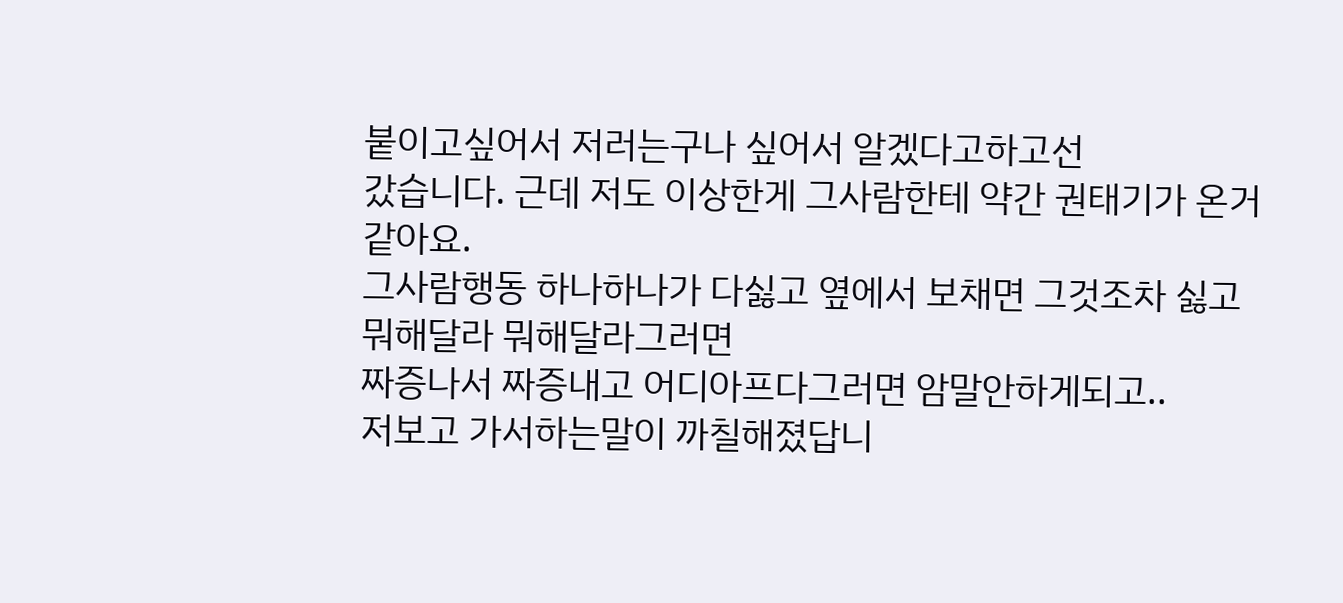붙이고싶어서 저러는구나 싶어서 알겠다고하고선
갔습니다. 근데 저도 이상한게 그사람한테 약간 권태기가 온거같아요.
그사람행동 하나하나가 다싫고 옆에서 보채면 그것조차 싫고 뭐해달라 뭐해달라그러면
짜증나서 짜증내고 어디아프다그러면 암말안하게되고..
저보고 가서하는말이 까칠해졌답니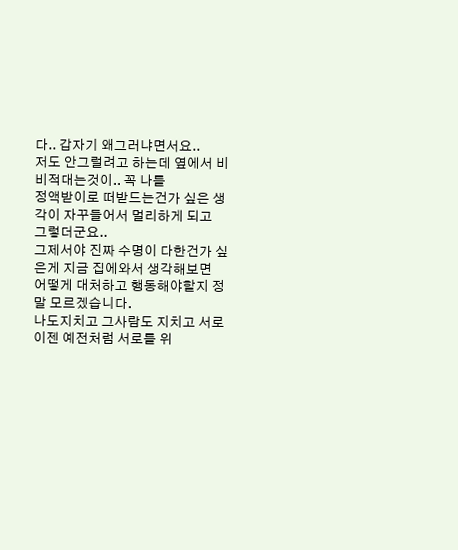다.. 갑자기 왜그러냐면서요..
저도 안그럴려고 하는데 옆에서 비비적대는것이.. 꼭 나를
정액받이로 떠받드는건가 싶은 생각이 자꾸들어서 멀리하게 되고
그렇더군요..
그제서야 진짜 수명이 다한건가 싶은게 지금 집에와서 생각해보면
어떻게 대처하고 행동해야할지 정말 모르겠습니다.
나도지치고 그사람도 지치고 서로 이젠 예전처럼 서로를 위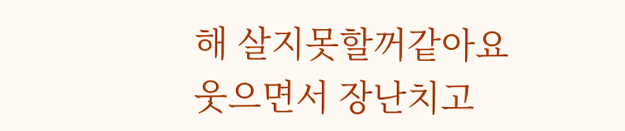해 살지못할꺼같아요
웃으면서 장난치고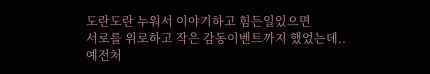도란도란 누워서 이야기하고 힘든일있으면
서로를 위로하고 작은 감동이벤트까지 했었는데..
예전처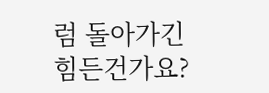럼 돌아가긴 힘든건가요?